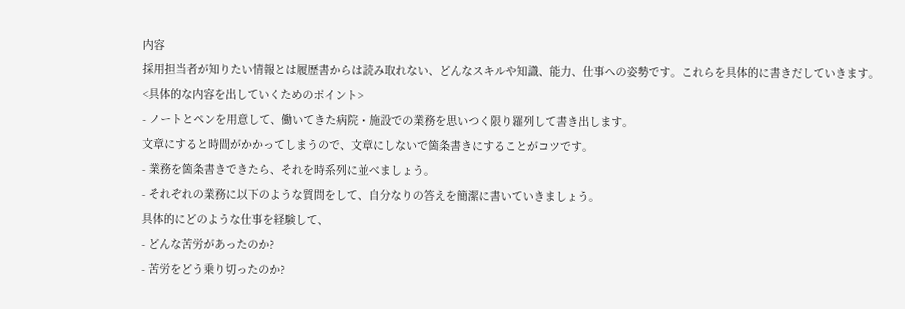内容
採用担当者が知りたい情報とは履歴書からは読み取れない、どんなスキルや知識、能力、仕事への姿勢です。これらを具体的に書きだしていきます。
<具体的な内容を出していくためのポイント>
- ノートとペンを用意して、働いてきた病院・施設での業務を思いつく限り羅列して書き出します。
文章にすると時間がかかってしまうので、文章にしないで箇条書きにすることがコツです。
- 業務を箇条書きできたら、それを時系列に並べましょう。
- それぞれの業務に以下のような質問をして、自分なりの答えを簡潔に書いていきましょう。
具体的にどのような仕事を経験して、
- どんな苦労があったのか?
- 苦労をどう乗り切ったのか?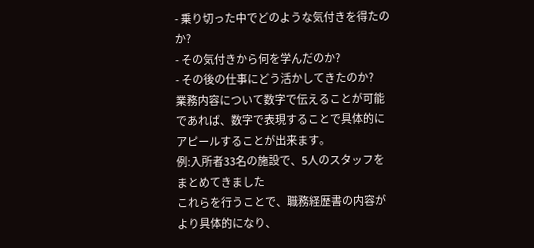- 乗り切った中でどのような気付きを得たのか?
- その気付きから何を学んだのか?
- その後の仕事にどう活かしてきたのか?
業務内容について数字で伝えることが可能であれば、数字で表現することで具体的にアピールすることが出来ます。
例:入所者33名の施設で、5人のスタッフをまとめてきました
これらを行うことで、職務経歴書の内容がより具体的になり、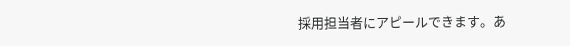採用担当者にアピールできます。あ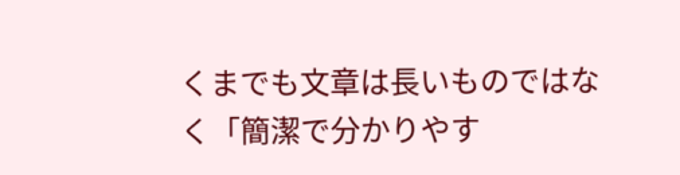くまでも文章は長いものではなく「簡潔で分かりやす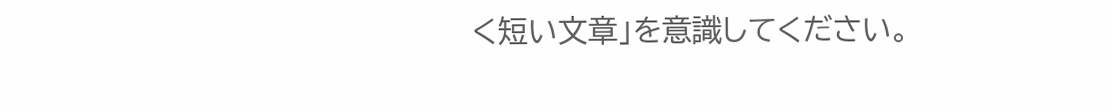く短い文章」を意識してください。